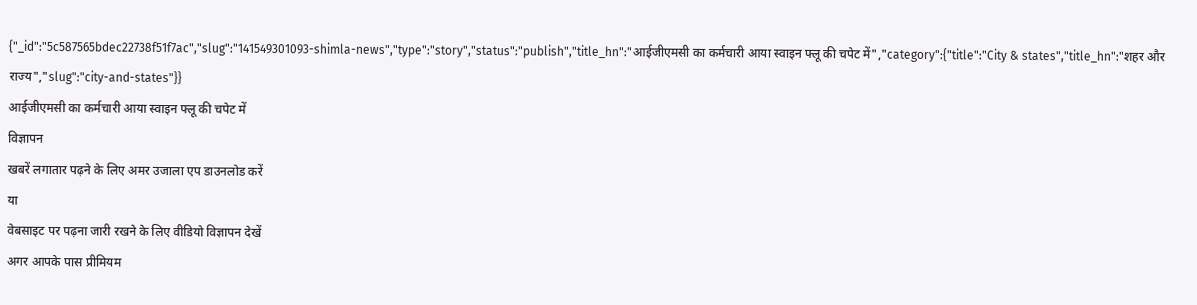{"_id":"5c587565bdec22738f51f7ac","slug":"141549301093-shimla-news","type":"story","status":"publish","title_hn":"आईजीएमसी का कर्मचारी आया स्वाइन फ्लू की चपेट में","category":{"title":"City & states","title_hn":"शहर और राज्य","slug":"city-and-states"}}
आईजीएमसी का कर्मचारी आया स्वाइन फ्लू की चपेट में
विज्ञापन
खबरें लगातार पढ़ने के लिए अमर उजाला एप डाउनलोड करें
या
वेबसाइट पर पढ़ना जारी रखने के लिए वीडियो विज्ञापन देखें
अगर आपके पास प्रीमियम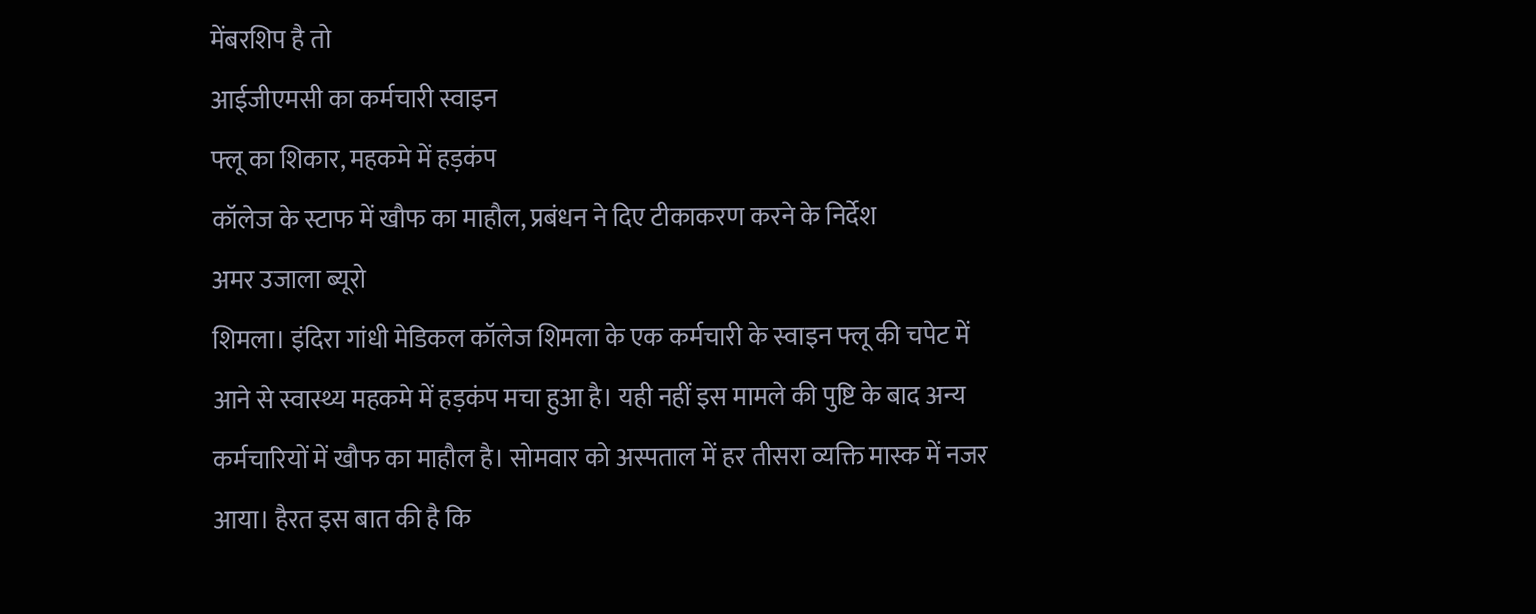मेंबरशिप है तो
आईजीएमसी का कर्मचारी स्वाइन
फ्लू का शिकार, महकमे में हड़कंप
कॉलेज के स्टाफ में खौफ का माहौल, प्रबंधन ने दिए टीकाकरण करने के निर्देश
अमर उजाला ब्यूरो
शिमला। इंदिरा गांधी मेडिकल कॉलेज शिमला के एक कर्मचारी के स्वाइन फ्लू की चपेट में आने से स्वास्थ्य महकमे में हड़कंप मचा हुआ है। यही नहीं इस मामले की पुष्टि के बाद अन्य कर्मचारियों में खौफ का माहौल है। सोमवार को अस्पताल में हर तीसरा व्यक्ति मास्क में नजर आया। हैरत इस बात की है कि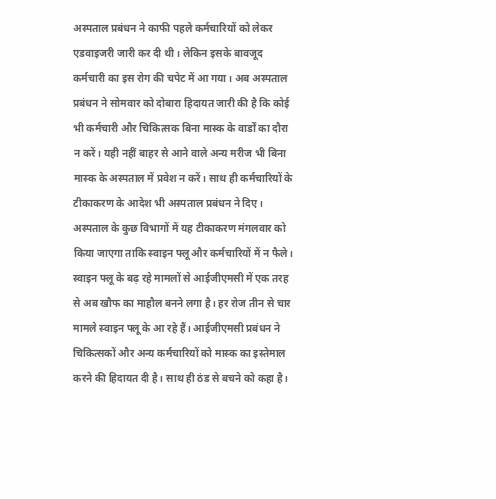अस्पताल प्रबंधन ने काफी पहले कर्मचारियों को लेकर एडवाइजरी जारी कर दी थी। लेकिन इसके बावजूद कर्मचारी का इस रोग की चपेट में आ गया। अब अस्पताल प्रबंधन ने सोमवार को दोबारा हिदायत जारी की है कि कोई भी कर्मचारी और चिकित्सक बिना मास्क के वार्डों का दौरा न करें। यही नहीं बाहर से आने वाले अन्य मरीज भी बिना मास्क के अस्पताल में प्रवेश न करें। साथ ही कर्मचारियों के टीकाकरण के आदेश भी अस्पताल प्रबंधन ने दिए। अस्पताल के कुछ विभागों में यह टीकाकरण मंगलवार को किया जाएगा ताकि स्वाइन फ्लू और कर्मचारियों में न फैले।
स्वाइन फ्लू के बढ़ रहे मामलों से आईजीएमसी में एक तरह से अब खौफ का माहौल बनने लगा है। हर रोज तीन से चार मामले स्वाइन फ्लू के आ रहे हैं। आईजीएमसी प्रबंधन ने चिकित्सकों और अन्य कर्मचारियों को मास्क का इस्तेमाल करने की हिदायत दी है। साथ ही ठंड से बचने को कहा है।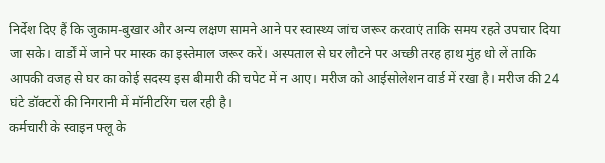निर्देश दिए हैं कि जुकाम-बुखार और अन्य लक्षण सामने आने पर स्वास्थ्य जांच जरूर करवाएं ताकि समय रहते उपचार दिया जा सके। वार्डों में जाने पर मास्क का इस्तेमाल जरूर करें। अस्पताल से घर लौटने पर अच्छी तरह हाथ मुंह धो लें ताकि आपकी वजह से घर का कोई सदस्य इस बीमारी की चपेट में न आए। मरीज को आईसोलेशन वार्ड में रखा है। मरीज की 24 घंटे डॉक्टरों की निगरानी में मॉनीटरिंग चल रही है।
कर्मचारी के स्वाइन फ्लू के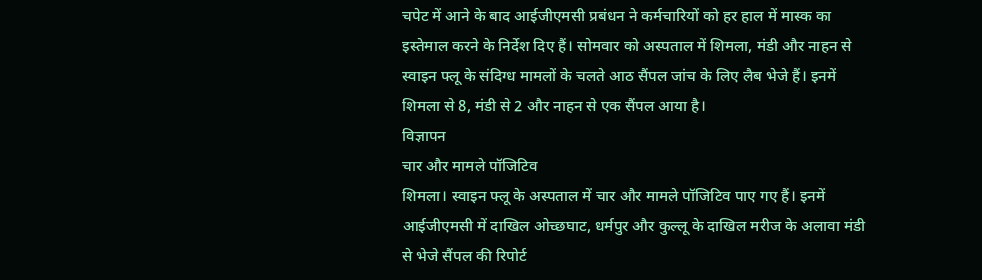चपेट में आने के बाद आईजीएमसी प्रबंधन ने कर्मचारियों को हर हाल में मास्क का इस्तेमाल करने के निर्देश दिए हैं। सोमवार को अस्पताल में शिमला, मंडी और नाहन से स्वाइन फ्लू के संदिग्ध मामलों के चलते आठ सैंपल जांच के लिए लैब भेजे हैं। इनमें शिमला से 8, मंडी से 2 और नाहन से एक सैंपल आया है।
विज्ञापन
चार और मामले पॉजिटिव
शिमला। स्वाइन फ्लू के अस्पताल में चार और मामले पॉजिटिव पाए गए हैं। इनमें आईजीएमसी में दाखिल ओच्छघाट, धर्मपुर और कुल्लू के दाखिल मरीज के अलावा मंडी से भेजे सैंपल की रिपोर्ट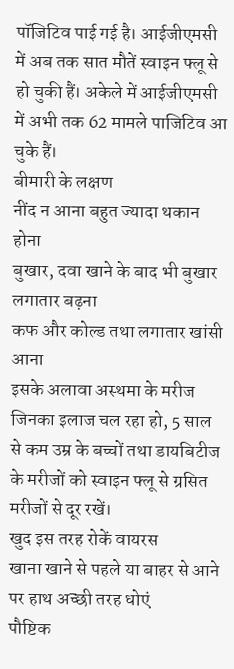पॉजिटिव पाई गई है। आईजीएमसी में अब तक सात मौतें स्वाइन फ्लू से हो चुकी हैं। अकेले में आईजीएमसी में अभी तक 62 मामले पाजिटिव आ चुके हैं।
बीमारी के लक्षण
नींद न आना बहुत ज्यादा थकान होना
बुखार, दवा खाने के बाद भी बुखार लगातार बढ़ना
कफ और कोल्ड तथा लगातार खांसी आना
इसके अलावा अस्थमा के मरीज जिनका इलाज चल रहा हो, 5 साल से कम उम्र के बच्चों तथा डायबिटीज के मरीजों को स्वाइन फ्लू से ग्रसित मरीजों से दूर रखें।
खुद इस तरह रोकें वायरस
खाना खाने से पहले या बाहर से आने पर हाथ अच्छी तरह धोएं
पौष्टिक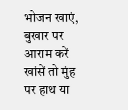भोजन खाएं, बुखार पर आराम करें
खांसें तो मुंह पर हाथ या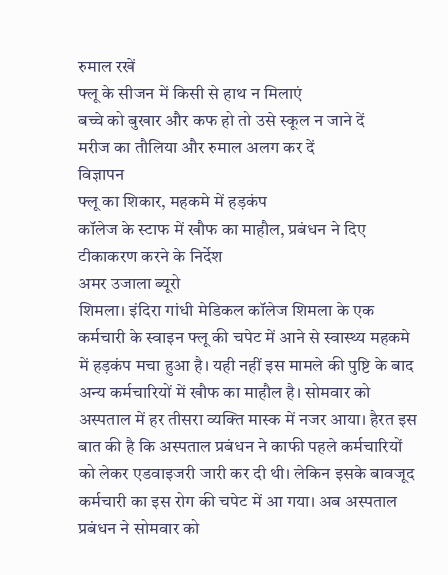रुमाल रखें
फ्लू के सीजन में किसी से हाथ न मिलाएं
बच्चे को बुखार और कफ हो तो उसे स्कूल न जाने दें
मरीज का तौलिया और रुमाल अलग कर दें
विज्ञापन
फ्लू का शिकार, महकमे में हड़कंप
कॉलेज के स्टाफ में खौफ का माहौल, प्रबंधन ने दिए टीकाकरण करने के निर्देश
अमर उजाला ब्यूरो
शिमला। इंदिरा गांधी मेडिकल कॉलेज शिमला के एक कर्मचारी के स्वाइन फ्लू की चपेट में आने से स्वास्थ्य महकमे में हड़कंप मचा हुआ है। यही नहीं इस मामले की पुष्टि के बाद अन्य कर्मचारियों में खौफ का माहौल है। सोमवार को अस्पताल में हर तीसरा व्यक्ति मास्क में नजर आया। हैरत इस बात की है कि अस्पताल प्रबंधन ने काफी पहले कर्मचारियों को लेकर एडवाइजरी जारी कर दी थी। लेकिन इसके बावजूद कर्मचारी का इस रोग की चपेट में आ गया। अब अस्पताल प्रबंधन ने सोमवार को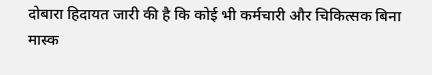दोबारा हिदायत जारी की है कि कोई भी कर्मचारी और चिकित्सक बिना मास्क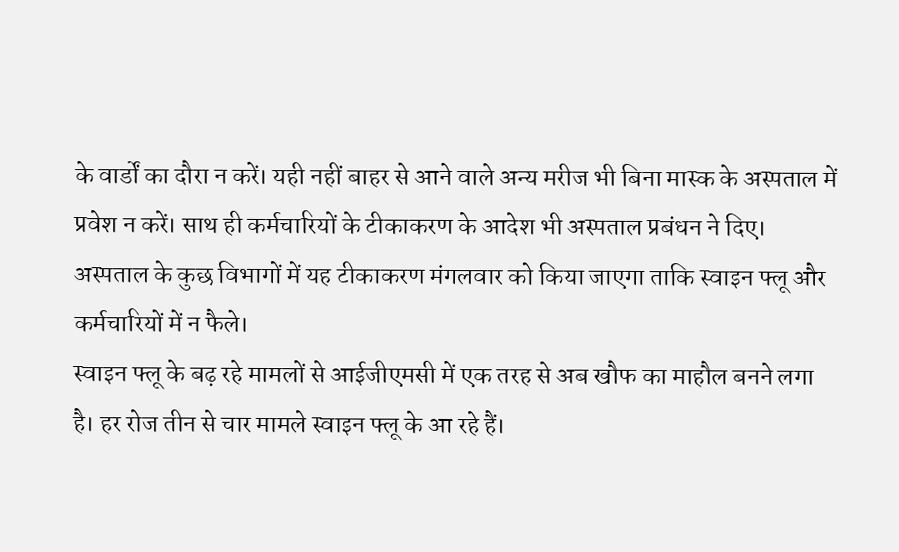के वार्डों का दौरा न करें। यही नहीं बाहर से आने वाले अन्य मरीज भी बिना मास्क के अस्पताल में प्रवेश न करें। साथ ही कर्मचारियों के टीकाकरण के आदेश भी अस्पताल प्रबंधन ने दिए। अस्पताल के कुछ विभागों में यह टीकाकरण मंगलवार को किया जाएगा ताकि स्वाइन फ्लू और कर्मचारियों में न फैले।
स्वाइन फ्लू के बढ़ रहे मामलों से आईजीएमसी में एक तरह से अब खौफ का माहौल बनने लगा है। हर रोज तीन से चार मामले स्वाइन फ्लू के आ रहे हैं।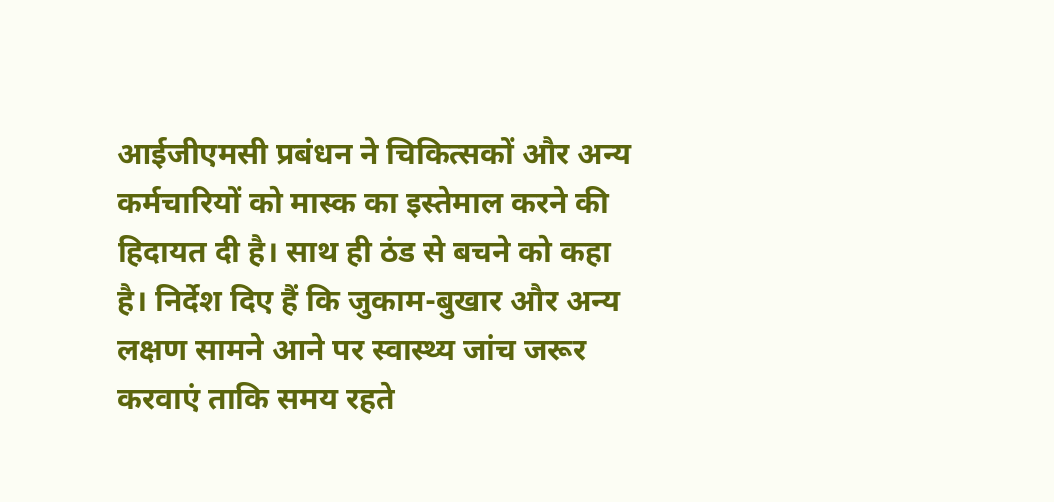आईजीएमसी प्रबंधन ने चिकित्सकों और अन्य कर्मचारियों को मास्क का इस्तेमाल करने की हिदायत दी है। साथ ही ठंड से बचने को कहा है। निर्देश दिए हैं कि जुकाम-बुखार और अन्य लक्षण सामने आने पर स्वास्थ्य जांच जरूर करवाएं ताकि समय रहते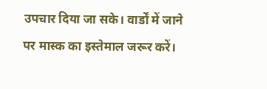उपचार दिया जा सके। वार्डों में जाने पर मास्क का इस्तेमाल जरूर करें।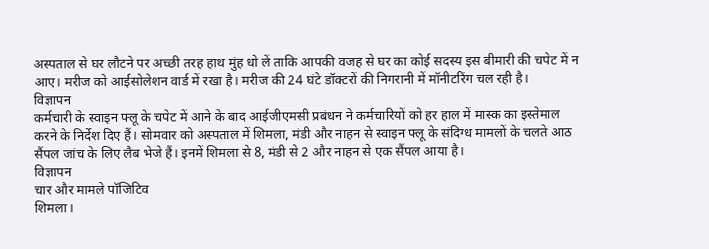अस्पताल से घर लौटने पर अच्छी तरह हाथ मुंह धो लें ताकि आपकी वजह से घर का कोई सदस्य इस बीमारी की चपेट में न आए। मरीज को आईसोलेशन वार्ड में रखा है। मरीज की 24 घंटे डॉक्टरों की निगरानी में मॉनीटरिंग चल रही है।
विज्ञापन
कर्मचारी के स्वाइन फ्लू के चपेट में आने के बाद आईजीएमसी प्रबंधन ने कर्मचारियों को हर हाल में मास्क का इस्तेमाल करने के निर्देश दिए हैं। सोमवार को अस्पताल में शिमला, मंडी और नाहन से स्वाइन फ्लू के संदिग्ध मामलों के चलते आठ सैंपल जांच के लिए लैब भेजे हैं। इनमें शिमला से 8, मंडी से 2 और नाहन से एक सैंपल आया है।
विज्ञापन
चार और मामले पॉजिटिव
शिमला।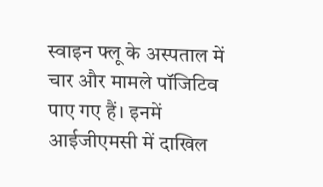स्वाइन फ्लू के अस्पताल में चार और मामले पॉजिटिव पाए गए हैं। इनमें आईजीएमसी में दाखिल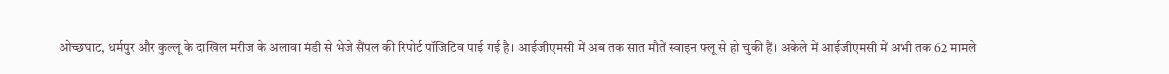ओच्छघाट, धर्मपुर और कुल्लू के दाखिल मरीज के अलावा मंडी से भेजे सैंपल की रिपोर्ट पॉजिटिव पाई गई है। आईजीएमसी में अब तक सात मौतें स्वाइन फ्लू से हो चुकी हैं। अकेले में आईजीएमसी में अभी तक 62 मामले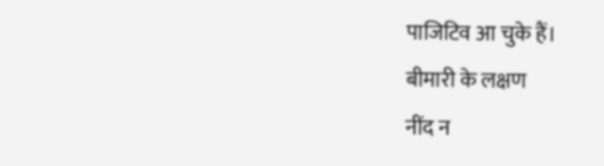पाजिटिव आ चुके हैं।
बीमारी के लक्षण
नींद न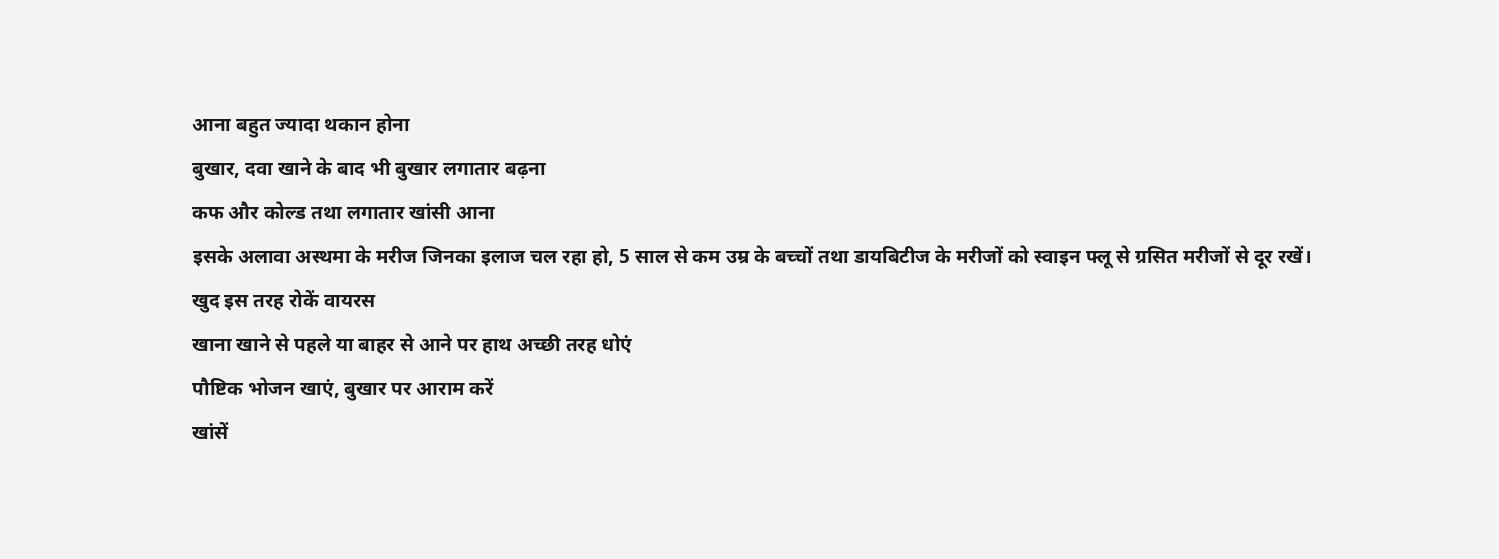आना बहुत ज्यादा थकान होना
बुखार, दवा खाने के बाद भी बुखार लगातार बढ़ना
कफ और कोल्ड तथा लगातार खांसी आना
इसके अलावा अस्थमा के मरीज जिनका इलाज चल रहा हो, 5 साल से कम उम्र के बच्चों तथा डायबिटीज के मरीजों को स्वाइन फ्लू से ग्रसित मरीजों से दूर रखें।
खुद इस तरह रोकें वायरस
खाना खाने से पहले या बाहर से आने पर हाथ अच्छी तरह धोएं
पौष्टिक भोजन खाएं, बुखार पर आराम करें
खांसें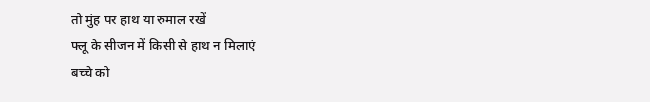तो मुंह पर हाथ या रुमाल रखें
फ्लू के सीजन में किसी से हाथ न मिलाएं
बच्चे को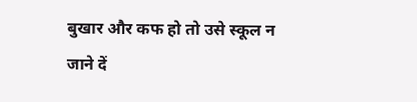बुखार और कफ हो तो उसे स्कूल न जाने दें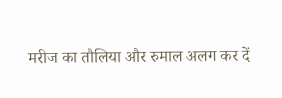मरीज का तौलिया और रुमाल अलग कर दें